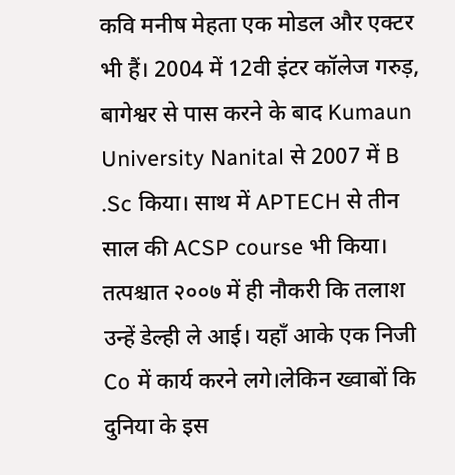कवि मनीष मेहता एक मोडल और एक्टर भी हैं। 2004 में 12वी इंटर कॉलेज गरुड़, बागेश्वर से पास करने के बाद Kumaun University Nanital से 2007 में B .Sc किया। साथ में APTECH से तीन साल की ACSP course भी किया। तत्पश्चात २००७ में ही नौकरी कि तलाश उन्हें डेल्ही ले आई। यहाँ आके एक निजी Co में कार्य करने लगे।लेकिन ख्वाबों कि दुनिया के इस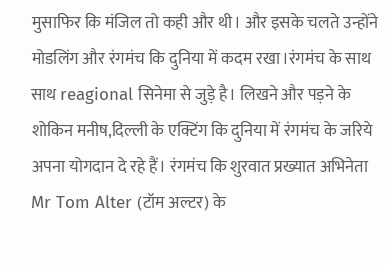मुसाफिर कि मंजिल तो कही और थी। और इसके चलते उन्होंने मोडलिंग और रंगमंच कि दुनिया में कदम रखा।रंगमंच के साथ साथ reagional सिनेमा से जुड़े है। लिखने और पड़ने के शोकिन मनीष,दिल्ली के एक्टिंग कि दुनिया में रंगमंच के जरिये अपना योगदान दे रहे हैं। रंगमंच कि शुरवात प्रख्यात अभिनेता Mr Tom Alter (टॉम अल्टर) के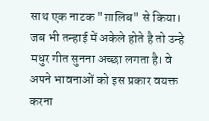साथ एक नाटक "ग़ालिब" से किया।
जब भी तन्हाई में अकेले होते है तो उन्हे मधुर गीत सुनना अच्छा लगता है। वे अपने भावनाओं को इस प्रकार वयक्त करना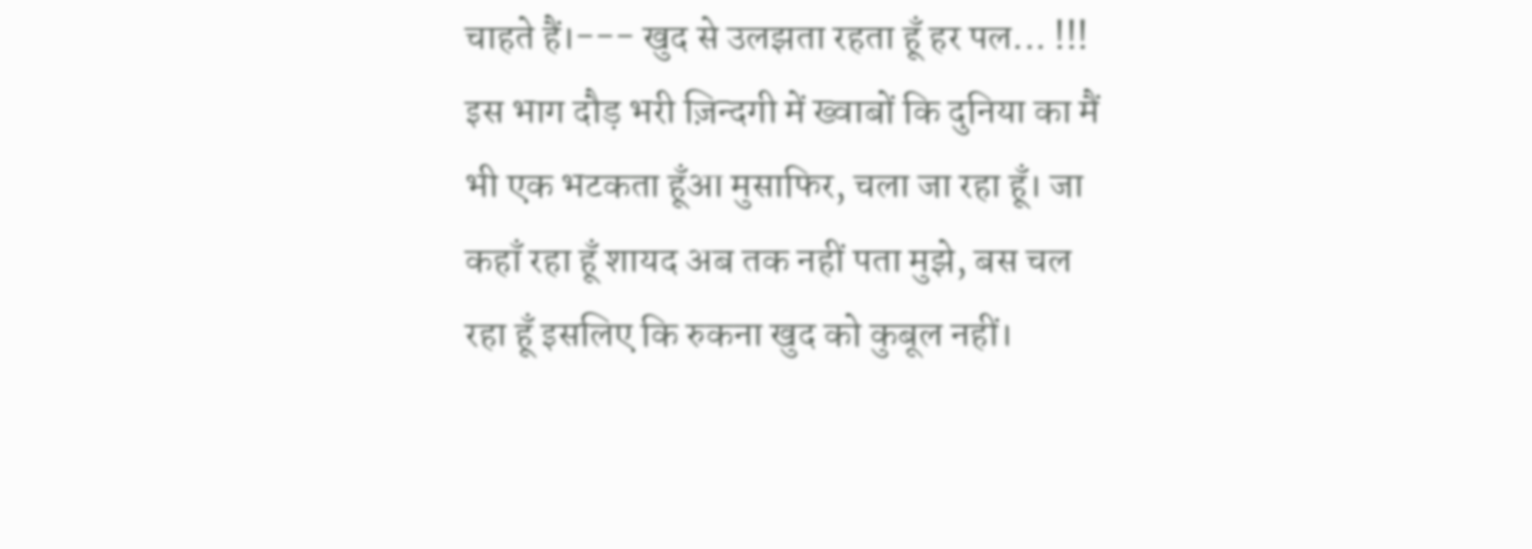चाहते हैं।--- खुद से उलझता रहता हूँ हर पल... !!! इस भाग दौड़ भरी ज़िन्दगी में ख्वाबों कि दुनिया का मैं भी एक भटकता हूँआ मुसाफिर, चला जा रहा हूँ। जा कहाँ रहा हूँ शायद अब तक नहीं पता मुझे, बस चल रहा हूँ इसलिए कि रुकना खुद को कुबूल नहीं।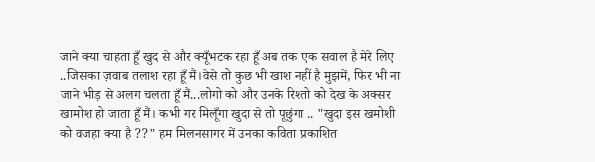जाने क्या चाहता हूँ खुद से और क्यूँभटक रहा हूँ अब तक एक सवाल है मेरे लिए ..जिसका ज़वाब तलाश रहा हूँ मैं।वेसे तो कुछ भी खाश नहीं है मुझमें, फिर भी ना जाने भीड़ से अलग चलता हूँ मैं...लोगो को और उनके रिश्तो को देख के अक्सर खामोश हो जाता हूँ मैं। कभी गर मिलूँगा खुदा से तो पूछुंगा .. "खुदा इस खमोशी को वजहा क्या है ??" हम मिलनसागर में उनका कविता प्रकाशित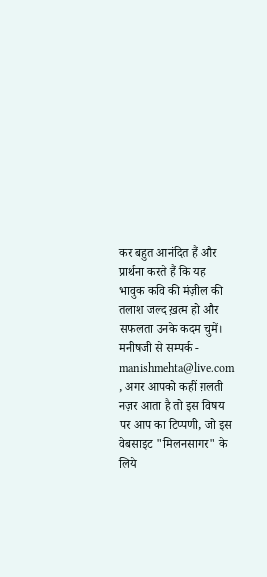कर बहुत आनंदित हैं और प्रार्थना करते हैं कि यह भावुक कवि की मंज़ील की तलाश जल्द ख़त्म हो और सफलता उनके कदम चुमें। मनीषजी से सम्पर्क - manishmehta@live.com , अगर आपको कहीं ग़लती नज़र आता है तो इस विषय पर आप का टिप्पणी, जो इस वेबसाइट "मिलनसागर" के लिये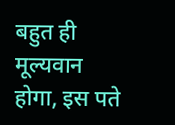बहुत ही मूल्यवान होगा, इस पते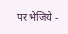पर भेजिये -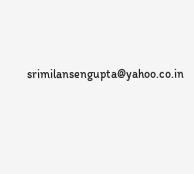srimilansengupta@yahoo.co.in